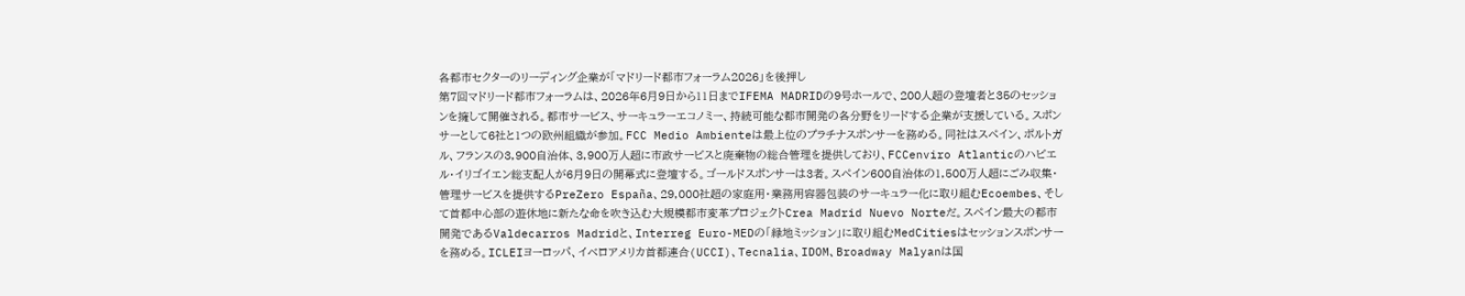各都市セクターのリーディング企業が「マドリード都市フォーラム2026」を後押し
第7回マドリード都市フォーラムは、2026年6月9日から11日までIFEMA MADRIDの9号ホールで、200人超の登壇者と35のセッションを擁して開催される。都市サービス、サーキュラーエコノミー、持続可能な都市開発の各分野をリードする企業が支援している。スポンサーとして6社と1つの欧州組織が参加。FCC Medio Ambienteは最上位のプラチナスポンサーを務める。同社はスペイン、ポルトガル、フランスの3,900自治体、3,900万人超に市政サービスと廃棄物の総合管理を提供しており、FCCenviro Atlanticのハビエル・イリゴイエン総支配人が6月9日の開幕式に登壇する。ゴールドスポンサーは3者。スペイン600自治体の1,500万人超にごみ収集・管理サービスを提供するPreZero España、29,000社超の家庭用・業務用容器包装のサーキュラー化に取り組むEcoembes、そして首都中心部の遊休地に新たな命を吹き込む大規模都市変革プロジェクトCrea Madrid Nuevo Norteだ。スペイン最大の都市開発であるValdecarros Madridと、Interreg Euro-MEDの「緑地ミッション」に取り組むMedCitiesはセッションスポンサーを務める。ICLEIヨーロッパ、イベロアメリカ首都連合(UCCI)、Tecnalia、IDOM、Broadway Malyanは国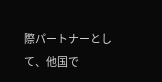際パートナーとして、他国で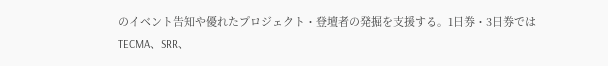のイベント告知や優れたプロジェクト・登壇者の発掘を支援する。1日券・3日券ではTECMA、SRR、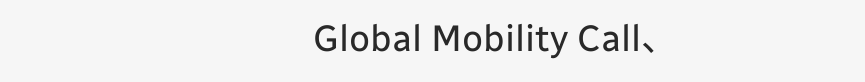Global Mobility Call、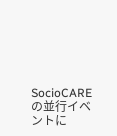SocioCAREの並行イベントに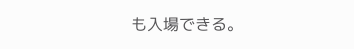も入場できる。